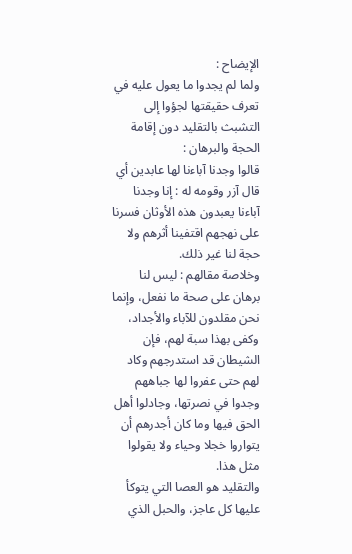الإيضاح :
ولما لم يجدوا ما يعول عليه في تعرف حقيقتها لجؤوا إلى التشبث بالتقليد دون إقامة الحجة والبرهان :
قالوا وجدنا آباءنا لها عابدين أي قال آزر وقومه له : إنا وجدنا آباءنا يعبدون هذه الأوثان فسرنا على نهجهم اقتفينا أثرهم ولا حجة لنا غير ذلك.
وخلاصة مقالهم : ليس لنا برهان على صحة ما نفعل، وإنما نحن مقلدون للآباء والأجداد، وكفى بهذا سبة لهم، فإن الشيطان قد استدرجهم وكاد لهم حتى عفروا لها جباههم وجدوا في نصرتها، وجادلوا أهل الحق فيها وما كان أجدرهم أن يتواروا خجلا وحياء ولا يقولوا مثل هذا.
والتقليد هو العصا التي يتوكأ عليها كل عاجز، والحبل الذي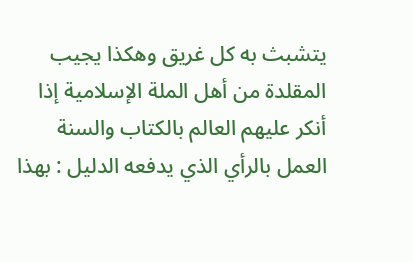يتشبث به كل غريق وهكذا يجيب المقلدة من أهل الملة الإسلامية إذا أنكر عليهم العالم بالكتاب والسنة العمل بالرأي الذي يدفعه الدليل : بهذا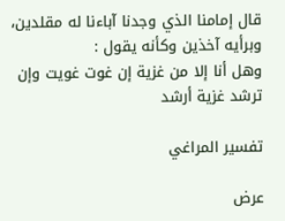قال إمامنا الذي وجدنا آباءنا له مقلدين، وبرأيه آخذين وكأنه يقول :
وهل أنا إلا من غزية إن غوت غويت وإن ترشد غزية أرشد

تفسير المراغي

عرض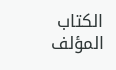الكتاب
المؤلف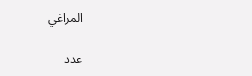المراغي

عدد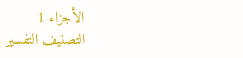الأجزاء 1
التصنيف التفسير